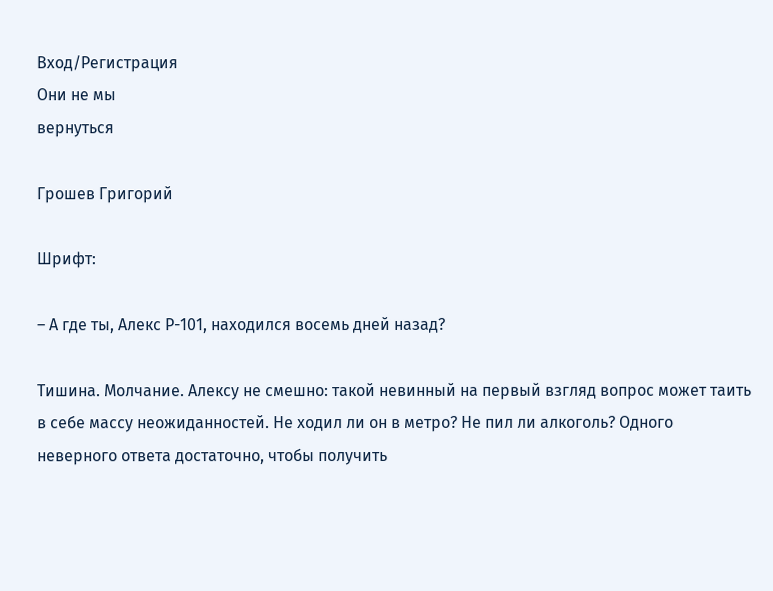Вход/Регистрация
Они не мы
вернуться

Грошев Григорий

Шрифт:

– А где ты, Алекс Р-101, находился восемь дней назад?

Тишина. Молчание. Алексу не смешно: такой невинный на первый взгляд вопрос может таить в себе массу неожиданностей. Не ходил ли он в метро? Не пил ли алкоголь? Одного неверного ответа достаточно, чтобы получить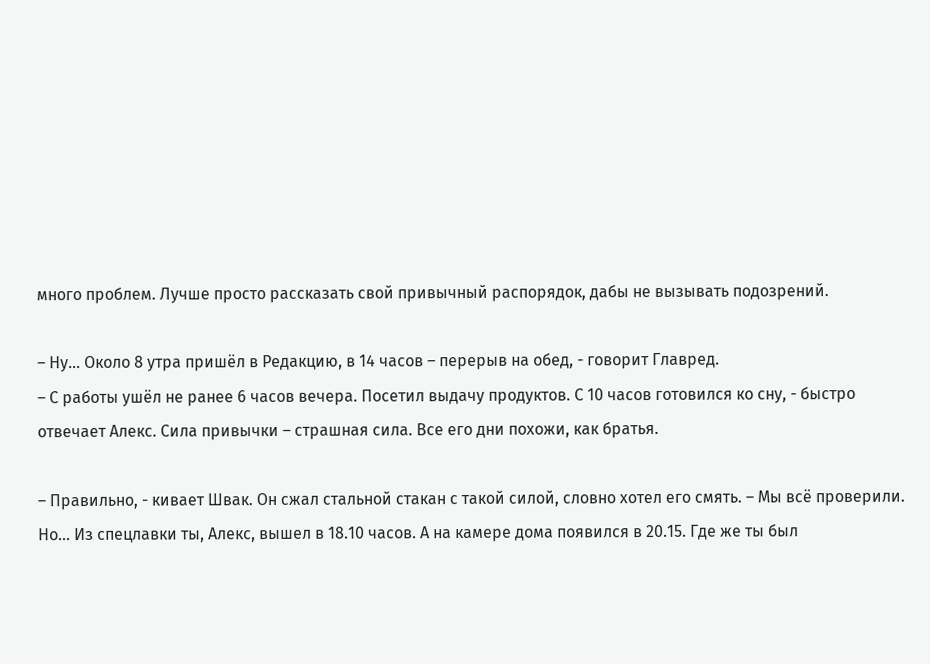много проблем. Лучше просто рассказать свой привычный распорядок, дабы не вызывать подозрений.

– Ну… Около 8 утра пришёл в Редакцию, в 14 часов – перерыв на обед, - говорит Главред.
– С работы ушёл не ранее 6 часов вечера. Посетил выдачу продуктов. С 10 часов готовился ко сну, - быстро отвечает Алекс. Сила привычки – страшная сила. Все его дни похожи, как братья.

– Правильно, - кивает Швак. Он сжал стальной стакан с такой силой, словно хотел его смять. – Мы всё проверили. Но… Из спецлавки ты, Алекс, вышел в 18.10 часов. А на камере дома появился в 20.15. Где же ты был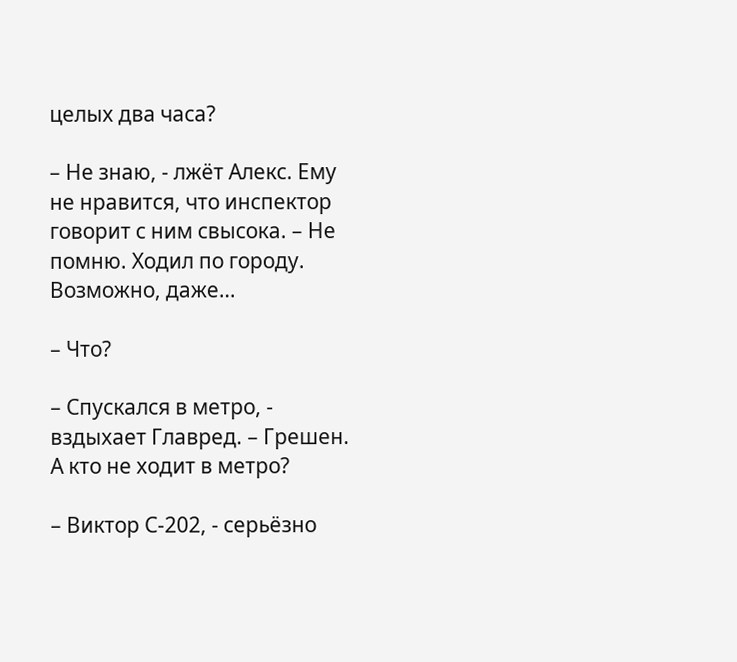целых два часа?

– Не знаю, - лжёт Алекс. Ему не нравится, что инспектор говорит с ним свысока. – Не помню. Ходил по городу. Возможно, даже…

– Что?

– Спускался в метро, - вздыхает Главред. – Грешен. А кто не ходит в метро?

– Виктор С-202, - серьёзно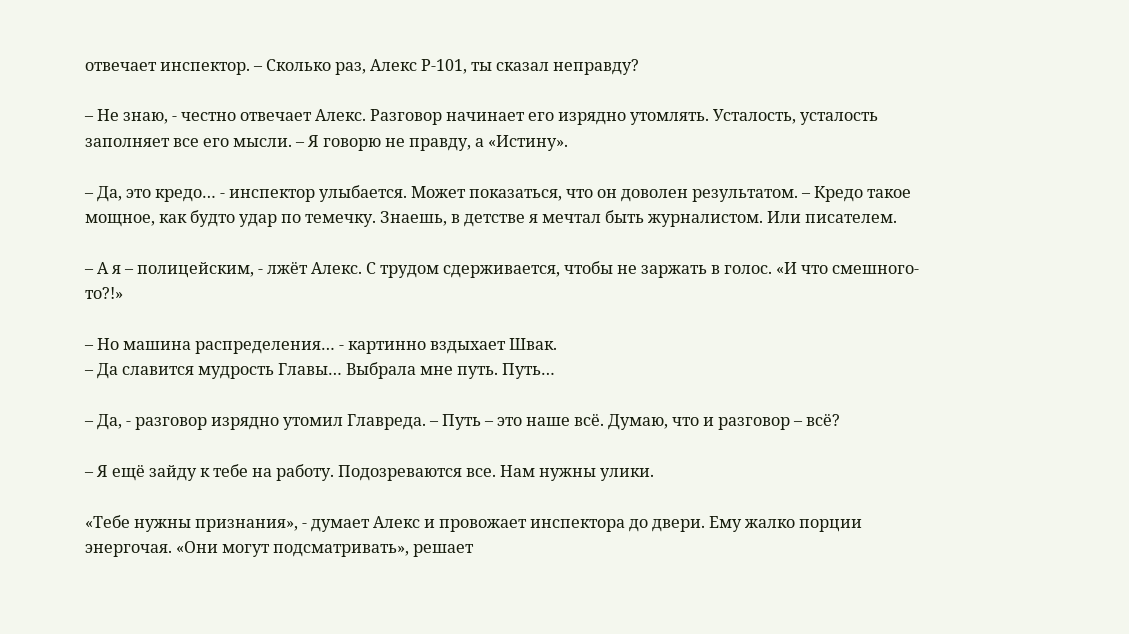отвечает инспектор. – Сколько раз, Алекс Р-101, ты сказал неправду?

– Не знаю, - честно отвечает Алекс. Разговор начинает его изрядно утомлять. Усталость, усталость заполняет все его мысли. – Я говорю не правду, а «Истину».

– Да, это кредо… - инспектор улыбается. Может показаться, что он доволен результатом. – Кредо такое мощное, как будто удар по темечку. Знаешь, в детстве я мечтал быть журналистом. Или писателем.

– А я – полицейским, - лжёт Алекс. С трудом сдерживается, чтобы не заржать в голос. «И что смешного-то?!»

– Но машина распределения… - картинно вздыхает Швак.
– Да славится мудрость Главы… Выбрала мне путь. Путь…

– Да, - разговор изрядно утомил Главреда. – Путь – это наше всё. Думаю, что и разговор – всё?

– Я ещё зайду к тебе на работу. Подозреваются все. Нам нужны улики.

«Тебе нужны признания», - думает Алекс и провожает инспектора до двери. Ему жалко порции энергочая. «Они могут подсматривать», решает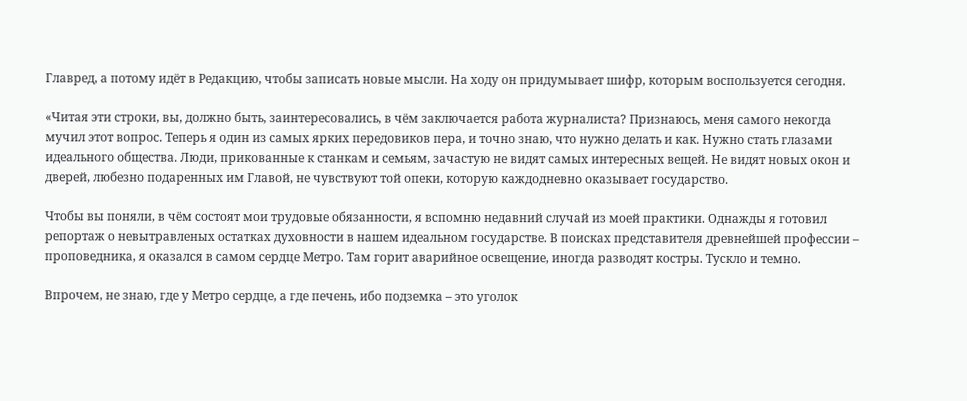Главред, а потому идёт в Редакцию, чтобы записать новые мысли. На ходу он придумывает шифр, которым воспользуется сегодня.

«Читая эти строки, вы, должно быть, заинтересовались, в чём заключается работа журналиста? Признаюсь, меня самого некогда мучил этот вопрос. Теперь я один из самых ярких передовиков пера, и точно знаю, что нужно делать и как. Нужно стать глазами идеального общества. Люди, прикованные к станкам и семьям, зачастую не видят самых интересных вещей. Не видят новых окон и дверей, любезно подаренных им Главой, не чувствуют той опеки, которую каждодневно оказывает государство.

Чтобы вы поняли, в чём состоят мои трудовые обязанности, я вспомню недавний случай из моей практики. Однажды я готовил репортаж о невытравленых остатках духовности в нашем идеальном государстве. В поисках представителя древнейшей профессии – проповедника, я оказался в самом сердце Метро. Там горит аварийное освещение, иногда разводят костры. Тускло и темно.

Впрочем, не знаю, где у Метро сердце, а где печень, ибо подземка – это уголок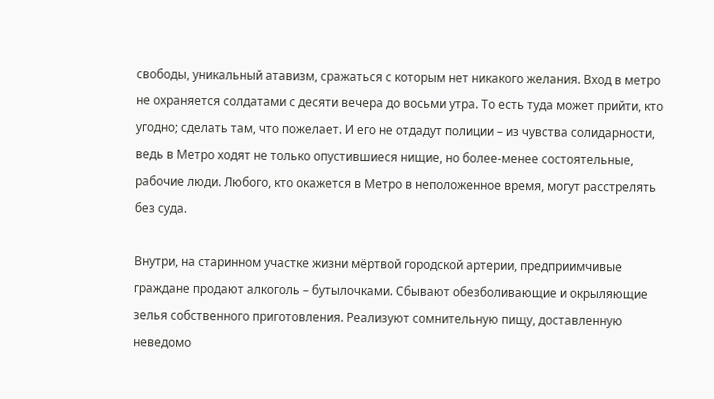свободы, уникальный атавизм, сражаться с которым нет никакого желания. Вход в метро не охраняется солдатами с десяти вечера до восьми утра. То есть туда может прийти, кто угодно; сделать там, что пожелает. И его не отдадут полиции – из чувства солидарности, ведь в Метро ходят не только опустившиеся нищие, но более-менее состоятельные, рабочие люди. Любого, кто окажется в Метро в неположенное время, могут расстрелять без суда.

Внутри, на старинном участке жизни мёртвой городской артерии, предприимчивые граждане продают алкоголь – бутылочками. Сбывают обезболивающие и окрыляющие зелья собственного приготовления. Реализуют сомнительную пищу, доставленную неведомо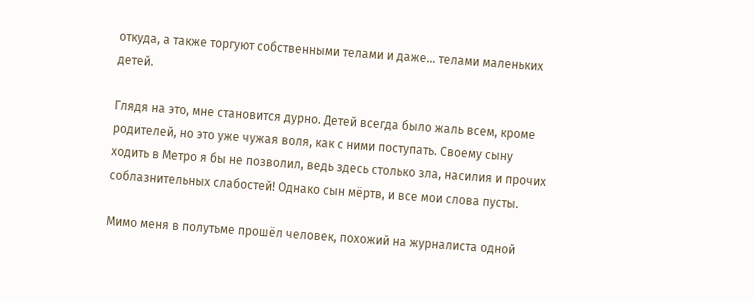откуда, а также торгуют собственными телами и даже… телами маленьких детей.

Глядя на это, мне становится дурно. Детей всегда было жаль всем, кроме родителей, но это уже чужая воля, как с ними поступать. Своему сыну ходить в Метро я бы не позволил, ведь здесь столько зла, насилия и прочих соблазнительных слабостей! Однако сын мёртв, и все мои слова пусты.

Мимо меня в полутьме прошёл человек, похожий на журналиста одной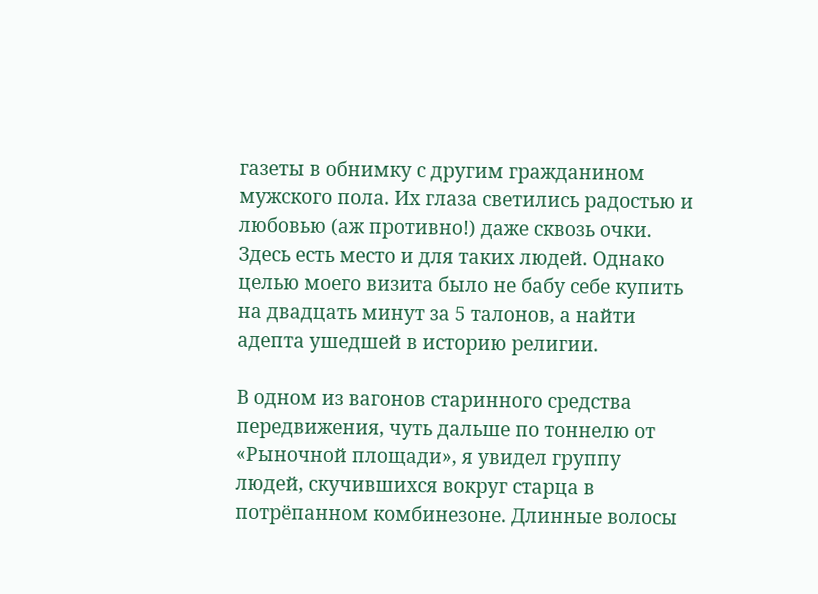газеты в обнимку с другим гражданином мужского пола. Их глаза светились радостью и любовью (аж противно!) даже сквозь очки. Здесь есть место и для таких людей. Однако целью моего визита было не бабу себе купить на двадцать минут за 5 талонов, а найти адепта ушедшей в историю религии.

В одном из вагонов старинного средства передвижения, чуть дальше по тоннелю от «Рыночной площади», я увидел группу людей, скучившихся вокруг старца в потрёпанном комбинезоне. Длинные волосы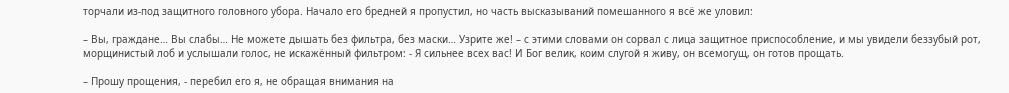торчали из-под защитного головного убора. Начало его бредней я пропустил, но часть высказываний помешанного я всё же уловил:

– Вы, граждане… Вы слабы… Не можете дышать без фильтра, без маски… Узрите же! – с этими словами он сорвал с лица защитное приспособление, и мы увидели беззубый рот, морщинистый лоб и услышали голос, не искажённый фильтром: - Я сильнее всех вас! И Бог велик, коим слугой я живу, он всемогущ, он готов прощать.

– Прошу прощения, - перебил его я, не обращая внимания на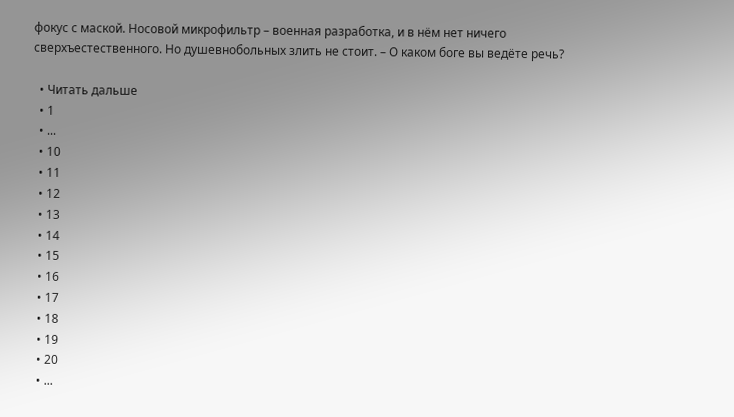фокус с маской. Носовой микрофильтр – военная разработка, и в нём нет ничего сверхъестественного. Но душевнобольных злить не стоит. – О каком боге вы ведёте речь?

  • Читать дальше
  • 1
  • ...
  • 10
  • 11
  • 12
  • 13
  • 14
  • 15
  • 16
  • 17
  • 18
  • 19
  • 20
  • ...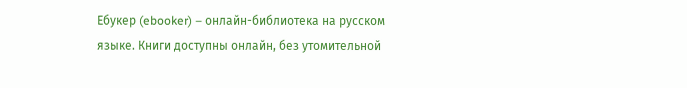Ебукер (ebooker) – онлайн-библиотека на русском языке. Книги доступны онлайн, без утомительной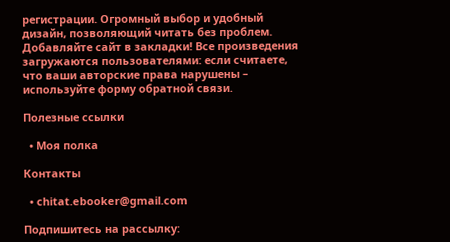регистрации. Огромный выбор и удобный дизайн, позволяющий читать без проблем. Добавляйте сайт в закладки! Все произведения загружаются пользователями: если считаете, что ваши авторские права нарушены – используйте форму обратной связи.

Полезные ссылки

  • Моя полка

Контакты

  • chitat.ebooker@gmail.com

Подпишитесь на рассылку: